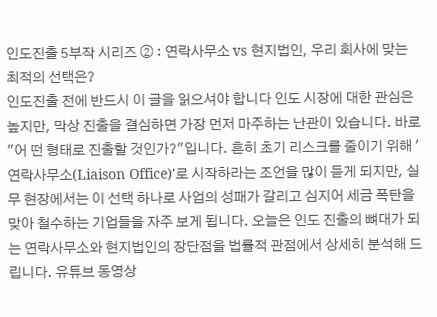인도진출 5부작 시리즈 ② : 연락사무소 vs 현지법인, 우리 회사에 맞는 최적의 선택은?
인도진출 전에 반드시 이 글을 읽으셔야 합니다 인도 시장에 대한 관심은 높지만, 막상 진출을 결심하면 가장 먼저 마주하는 난관이 있습니다. 바로 "어 떤 형태로 진출할 것인가?"입니다. 흔히 초기 리스크를 줄이기 위해 '연락사무소(Liaison Office)'로 시작하라는 조언을 많이 듣게 되지만, 실무 현장에서는 이 선택 하나로 사업의 성패가 갈리고 심지어 세금 폭탄을 맞아 철수하는 기업들을 자주 보게 됩니다. 오늘은 인도 진출의 뼈대가 되는 연락사무소와 현지법인의 장단점을 법률적 관점에서 상세히 분석해 드립니다. 유튜브 동영상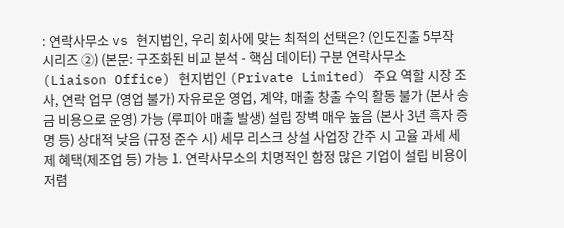: 연락사무소 vs 현지법인, 우리 회사에 맞는 최적의 선택은? (인도진출 5부작 시리즈 ②) (본문: 구조화된 비교 분석 - 핵심 데이터) 구분 연락사무소 (Liaison Office) 현지법인 (Private Limited) 주요 역할 시장 조사, 연락 업무 (영업 불가) 자유로운 영업, 계약, 매출 창출 수익 활동 불가 (본사 송금 비용으로 운영) 가능 (루피아 매출 발생) 설립 장벽 매우 높음 (본사 3년 흑자 증명 등) 상대적 낮음 (규정 준수 시) 세무 리스크 상설 사업장 간주 시 고율 과세 세제 혜택(제조업 등) 가능 1. 연락사무소의 치명적인 함정 많은 기업이 설립 비용이 저렴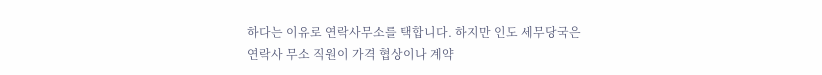하다는 이유로 연락사무소를 택합니다. 하지만 인도 세무당국은 연락사 무소 직원이 가격 협상이나 계약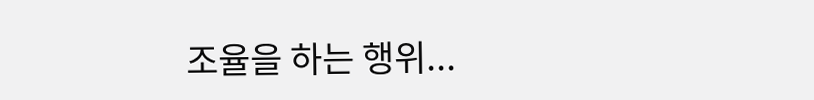조율을 하는 행위...